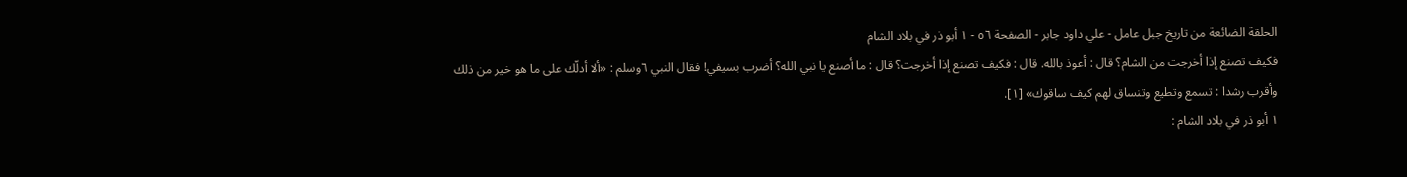الحلقة الضائعة من تاريخ جبل عامل - علي داود جابر - الصفحة ٥٦ - ١ أبو ذر في بلاد الشام
فكيف تصنع إذا أخرجت من الشام؟ قال : أعوذ بالله. قال : فكيف تصنع إذا أخرجت؟ قال : ما أصنع يا نبي الله؟ أضرب بسيفي! فقال النبي ٦وسلم : «ألا أدلّك على ما هو خير من ذلك وأقرب رشدا : تسمع وتطيع وتنساق لهم كيف ساقوك» [١].
١ أبو ذر في بلاد الشام :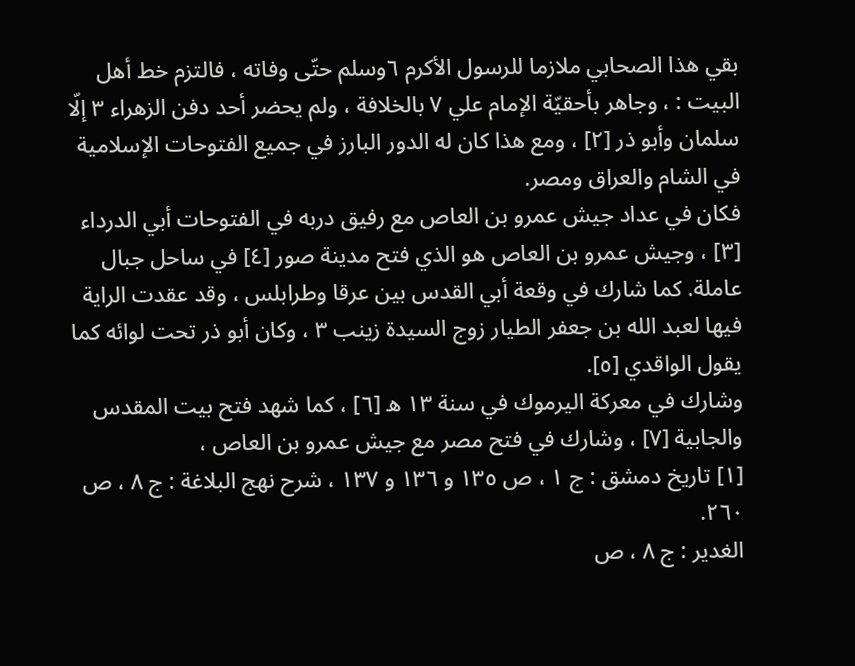بقي هذا الصحابي ملازما للرسول الأكرم ٦وسلم حتّى وفاته ، فالتزم خط أهل البيت : ، وجاهر بأحقيّة الإمام علي ٧ بالخلافة ، ولم يحضر أحد دفن الزهراء ٣ إلّا سلمان وأبو ذر [٢] ، ومع هذا كان له الدور البارز في جميع الفتوحات الإسلامية في الشام والعراق ومصر.
فكان في عداد جيش عمرو بن العاص مع رفيق دربه في الفتوحات أبي الدرداء [٣] ، وجيش عمرو بن العاص هو الذي فتح مدينة صور [٤] في ساحل جبال عاملة. كما شارك في وقعة أبي القدس بين عرقا وطرابلس ، وقد عقدت الراية فيها لعبد الله بن جعفر الطيار زوج السيدة زينب ٣ ، وكان أبو ذر تحت لوائه كما يقول الواقدي [٥].
وشارك في معركة اليرموك في سنة ١٣ ه [٦] ، كما شهد فتح بيت المقدس والجابية [٧] ، وشارك في فتح مصر مع جيش عمرو بن العاص ،
[١] تاريخ دمشق : ج ١ ، ص ١٣٥ و ١٣٦ و ١٣٧ ، شرح نهج البلاغة : ج ٨ ، ص ٢٦٠.
الغدير : ج ٨ ، ص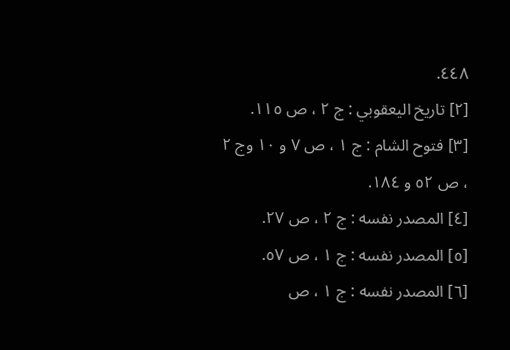٤٤٨.
[٢] تاريخ اليعقوبي : ج ٢ ، ص ١١٥.
[٣] فتوح الشام : ج ١ ، ص ٧ و ١٠ وج ٢ ، ص ٥٢ و ١٨٤.
[٤] المصدر نفسه : ج ٢ ، ص ٢٧.
[٥] المصدر نفسه : ج ١ ، ص ٥٧.
[٦] المصدر نفسه : ج ١ ، ص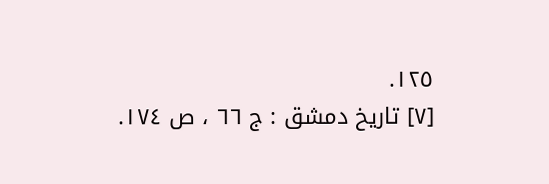١٢٥.
[٧] تاريخ دمشق : ج ٦٦ ، ص ١٧٤.